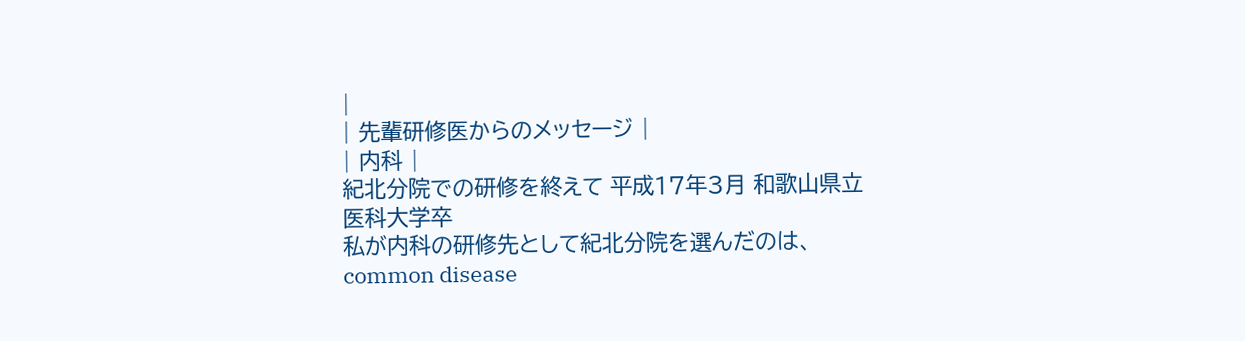|
| 先輩研修医からのメッセージ |
| 内科 |
紀北分院での研修を終えて 平成17年3月 和歌山県立医科大学卒
私が内科の研修先として紀北分院を選んだのは、common disease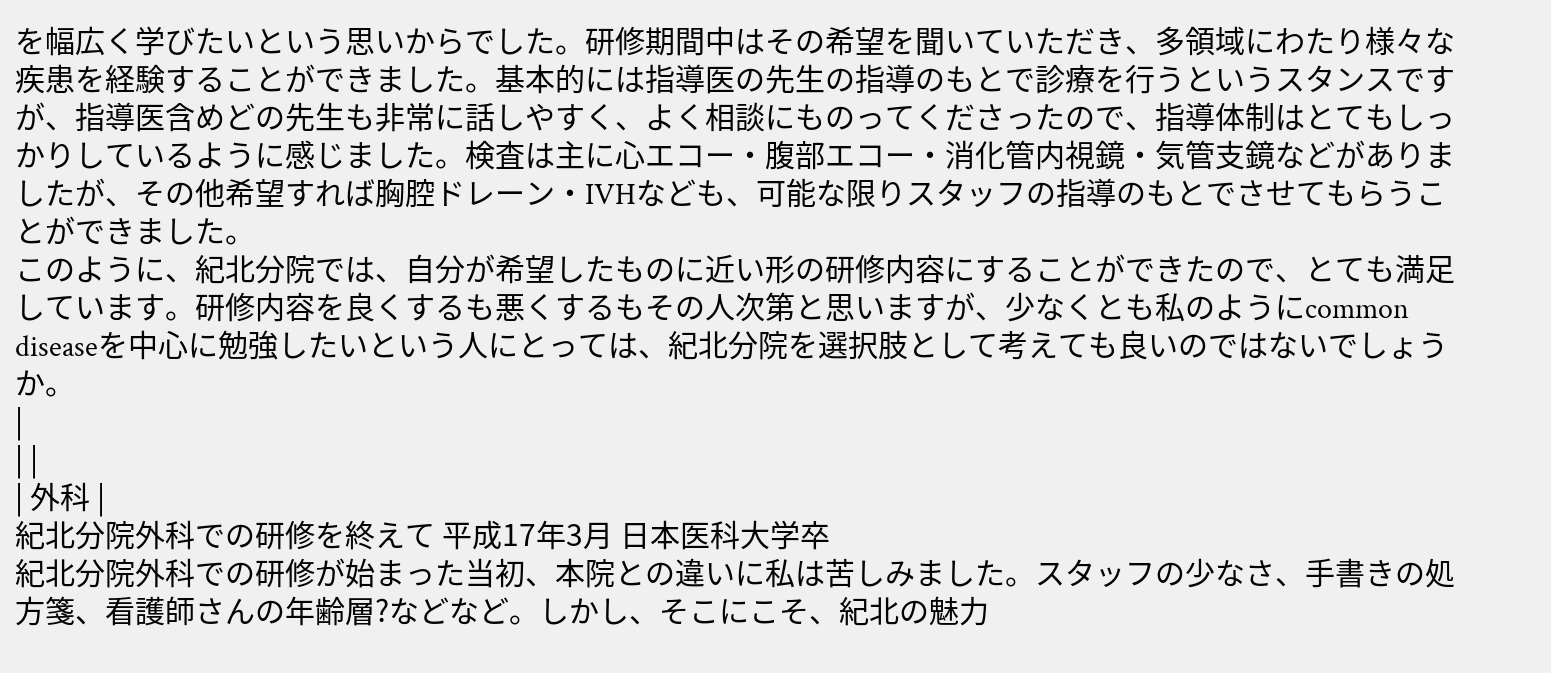を幅広く学びたいという思いからでした。研修期間中はその希望を聞いていただき、多領域にわたり様々な疾患を経験することができました。基本的には指導医の先生の指導のもとで診療を行うというスタンスですが、指導医含めどの先生も非常に話しやすく、よく相談にものってくださったので、指導体制はとてもしっかりしているように感じました。検査は主に心エコー・腹部エコー・消化管内視鏡・気管支鏡などがありましたが、その他希望すれば胸腔ドレーン・IVHなども、可能な限りスタッフの指導のもとでさせてもらうことができました。
このように、紀北分院では、自分が希望したものに近い形の研修内容にすることができたので、とても満足しています。研修内容を良くするも悪くするもその人次第と思いますが、少なくとも私のようにcommon diseaseを中心に勉強したいという人にとっては、紀北分院を選択肢として考えても良いのではないでしょうか。
|
| |
| 外科 |
紀北分院外科での研修を終えて 平成17年3月 日本医科大学卒
紀北分院外科での研修が始まった当初、本院との違いに私は苦しみました。スタッフの少なさ、手書きの処方箋、看護師さんの年齢層?などなど。しかし、そこにこそ、紀北の魅力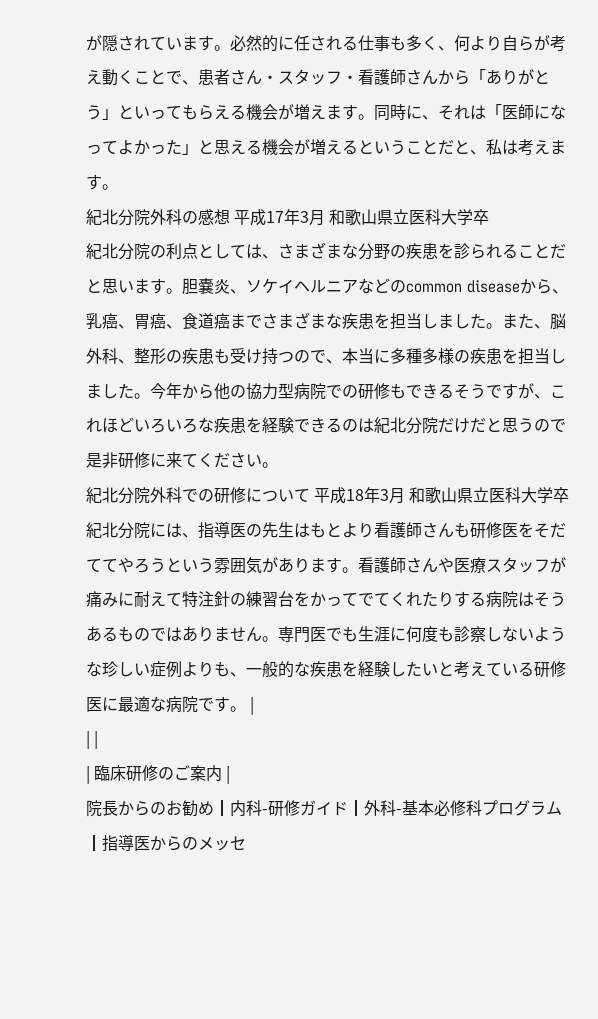が隠されています。必然的に任される仕事も多く、何より自らが考え動くことで、患者さん・スタッフ・看護師さんから「ありがとう」といってもらえる機会が増えます。同時に、それは「医師になってよかった」と思える機会が増えるということだと、私は考えます。
紀北分院外科の感想 平成17年3月 和歌山県立医科大学卒
紀北分院の利点としては、さまざまな分野の疾患を診られることだと思います。胆嚢炎、ソケイヘルニアなどのcommon diseaseから、乳癌、胃癌、食道癌までさまざまな疾患を担当しました。また、脳外科、整形の疾患も受け持つので、本当に多種多様の疾患を担当しました。今年から他の協力型病院での研修もできるそうですが、これほどいろいろな疾患を経験できるのは紀北分院だけだと思うので是非研修に来てください。
紀北分院外科での研修について 平成18年3月 和歌山県立医科大学卒
紀北分院には、指導医の先生はもとより看護師さんも研修医をそだててやろうという雰囲気があります。看護師さんや医療スタッフが痛みに耐えて特注針の練習台をかってでてくれたりする病院はそうあるものではありません。専門医でも生涯に何度も診察しないような珍しい症例よりも、一般的な疾患を経験したいと考えている研修医に最適な病院です。 |
| |
| 臨床研修のご案内 |
院長からのお勧め┃内科-研修ガイド┃外科-基本必修科プログラム┃指導医からのメッセ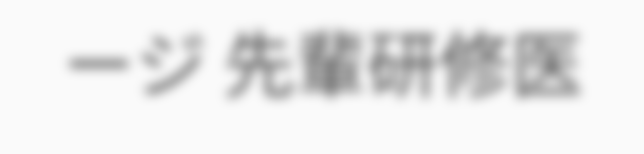ージ 先輩研修医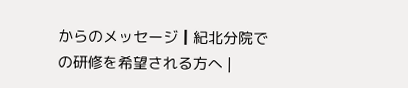からのメッセージ┃紀北分院での研修を希望される方へ |